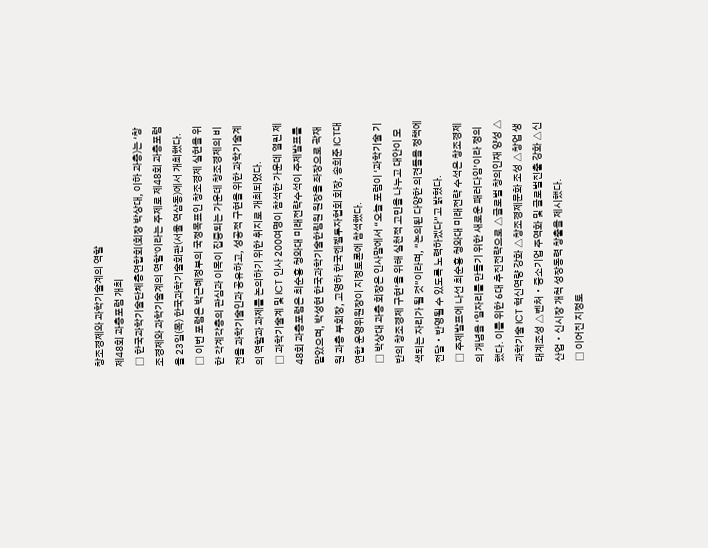창조경제와 과학기술계의 역할
제48회 과총포럼 개최
□ 한국과학기술단체총연합회(회장 박상대, 이하 과총)는 ‘창조경제와 과학기술계의 역할'이라는 주제로 제48회 과총포럼을 23일(목) 한국과학기술회관(서울 역삼동)에서 개최했다.
□ 이번 포럼은 박근혜정부의 국정목표인 창조경제 실현을 위한 각계각층의 관심과 이목이 집중되는 가운데 창조경제의 비전을 과학기술인과 공유하고, 성공적 구현을 위한 과학기술계의 역할과 과제를 논의하기 위한 취지로 개최되었다.
□ 과학기술계 및 ICT 인사 200여명이 참석한 가운데 열린 제48회 과총포럼은 최순홍 청와대 미래전략수석이 주제발표를 맡았으며, 박성현 한국과학기술한림원 원장을 좌장으로 곽재원 과총 부회장, 고영하 한국엔젤투자협회 회장, 송희준 ICT대연합 운영위원장이 지정토론에 참석했다.
□ 박상대 과총 회장은 인사말에서 “오늘 포럼이 ‘과학기술 기반의 창조경제 구현’을 위해 실천적 고민을 나누고 대안이 모색되는 자리가 될 것”이라며, “논의된 다양한 의견들을 정책에 전달・반영될 수 있도록 노력하겠다”고 밝혔다.
□ 주제발표에 나선 최순홍 청와대 미래전략 수석은 창조경제의 개념을 ‘일자리를 만들기 위한 새로운 패러다임’이라 정의했다. 이를 위한 6대 추진전략으로 △글로벌 창의인재 양성 △과학기술 ICT 혁신역량 강화 △창조경제문화 조성 △창업 생태계조성 △벤처・중소기업 주역화 및 글로벌진출 강화 △신산업・신시장 개척 성장동력 창출을 제시했다.
□ 이어진 지정토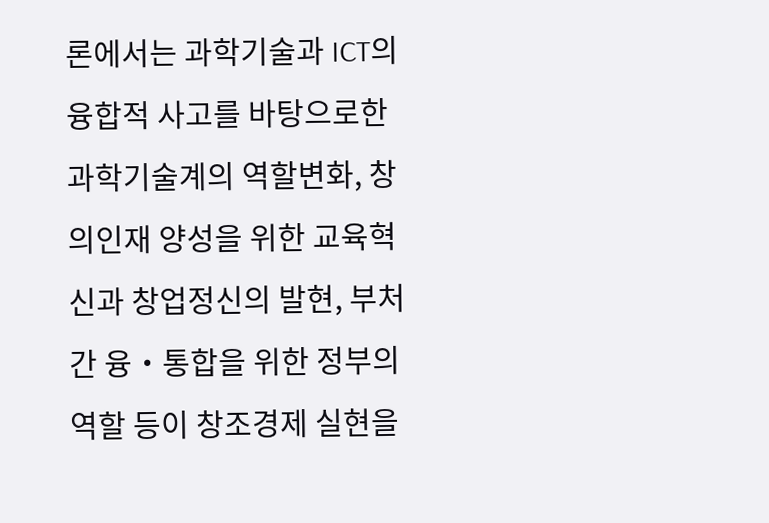론에서는 과학기술과 ICT의 융합적 사고를 바탕으로한 과학기술계의 역할변화, 창의인재 양성을 위한 교육혁신과 창업정신의 발현, 부처 간 융・통합을 위한 정부의 역할 등이 창조경제 실현을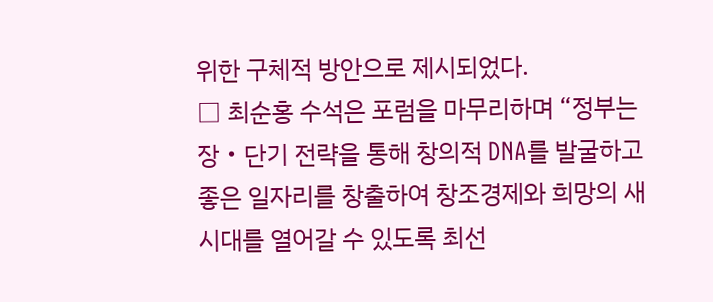위한 구체적 방안으로 제시되었다.
□ 최순홍 수석은 포럼을 마무리하며 “정부는 장・단기 전략을 통해 창의적 DNA를 발굴하고 좋은 일자리를 창출하여 창조경제와 희망의 새 시대를 열어갈 수 있도록 최선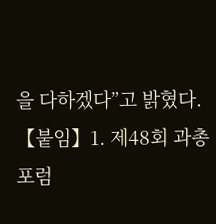을 다하겠다”고 밝혔다.
【붙임】1. 제48회 과총포럼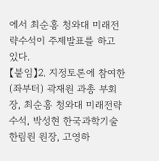에서 최순홍 청와대 미래전략수석이 주제발표를 하고 있다.
【붙임】2. 지정토론에 참여한(좌부터) 곽재원 과총 부회장, 최순홍 청와대 미래전략수석, 박성현 한국과학기술한림원 원장, 고영하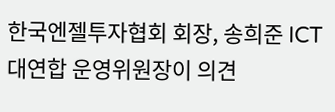한국엔젤투자협회 회장, 송희준 ICT 대연합 운영위원장이 의견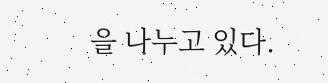을 나누고 있다.